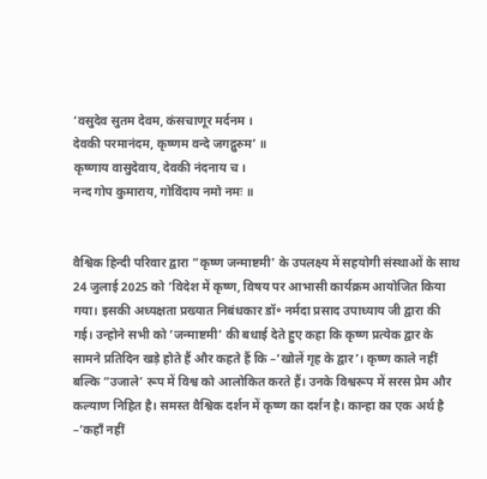‘वसुदेव सुतम देवम, कंसचाणूर मर्दनम ।
देवकी परमानंदम, कृष्णम वन्दे जगद्गुरुम’ ॥
कृष्णाय वासुदेवाय, देवकी नंदनाय च ।
नन्द गोप कुमाराय, गोविंदाय नमो नमः ॥


वैश्विक हिन्दी परिवार द्वारा “कृष्ण जन्माष्टमी’ के उपलक्ष्य में सहयोगी संस्थाओं के साथ 24 जुलाई 2025 को ‘विदेश में कृष्ण, विषय पर आभासी कार्यक्रम आयोजित किया गया। इसकी अध्यक्षता प्रख्यात निबंधकार डॉ॰ नर्मदा प्रसाद उपाध्याय जी द्वारा की गई। उन्होने सभी को ‘जन्माष्टमी’ की बधाई देते हुए कहा कि कृष्ण प्रत्येक द्वार के सामने प्रतिदिन खड़े होते हैं और कहते हैं कि –‘खोलें गृह के द्वार’। कृष्ण काले नहीं बल्कि “उजाले’ रूप में विश्व को आलोकित करते हैं। उनके विश्वरूप में सरस प्रेम और कल्याण निहित है। समस्त वैश्विक दर्शन में कृष्ण का दर्शन है। कान्हा का एक अर्थ है –‘कहाँ नहीं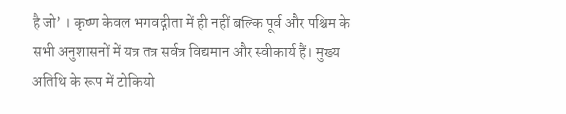है जो’ । कृष्ण केवल भगवद्गीता में ही नहीं बल्कि पूर्व और पश्चिम के सभी अनुशासनों में यत्र तत्र सर्वत्र विद्यमान और स्वीकार्य हैं। मुख्य अतिथि के रूप में टोकियो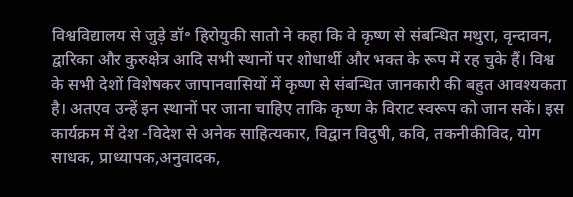विश्वविद्यालय से जुड़े डॉ॰ हिरोयुकी सातो ने कहा कि वे कृष्ण से संबन्धित मथुरा, वृन्दावन, द्वारिका और कुरुक्षेत्र आदि सभी स्थानों पर शोधार्थी और भक्त के रूप में रह चुके हैं। विश्व के सभी देशों विशेषकर जापानवासियों में कृष्ण से संबन्धित जानकारी की बहुत आवश्यकता है। अतएव उन्हें इन स्थानों पर जाना चाहिए ताकि कृष्ण के विराट स्वरूप को जान सकें। इस कार्यक्रम में देश -विदेश से अनेक साहित्यकार, विद्वान विदुषी, कवि, तकनीकीविद, योग साधक, प्राध्यापक,अनुवादक,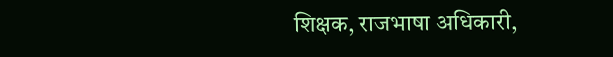शिक्षक, राजभाषा अधिकारी,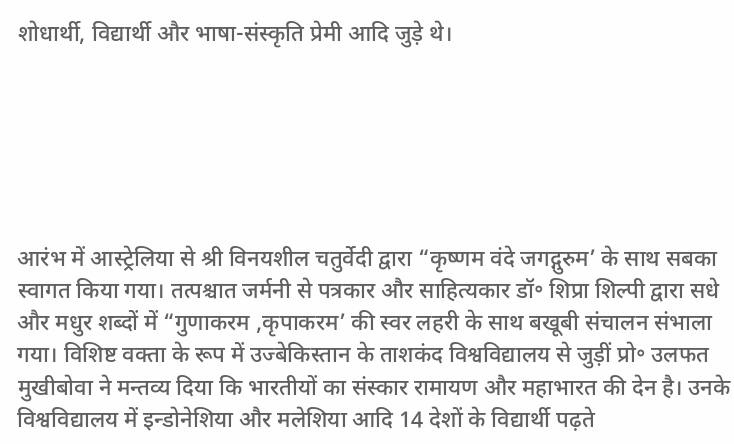शोधार्थी, विद्यार्थी और भाषा-संस्कृति प्रेमी आदि जुड़े थे।






आरंभ में आस्ट्रेलिया से श्री विनयशील चतुर्वेदी द्वारा “कृष्णम वंदे जगद्गुरुम’ के साथ सबका स्वागत किया गया। तत्पश्चात जर्मनी से पत्रकार और साहित्यकार डॉ॰ शिप्रा शिल्पी द्वारा सधे और मधुर शब्दों में “गुणाकरम ,कृपाकरम’ की स्वर लहरी के साथ बखूबी संचालन संभाला गया। विशिष्ट वक्ता के रूप में उज्बेकिस्तान के ताशकंद विश्वविद्यालय से जुड़ीं प्रो॰ उलफत मुखीबोवा ने मन्तव्य दिया कि भारतीयों का संस्कार रामायण और महाभारत की देन है। उनके विश्वविद्यालय में इन्डोनेशिया और मलेशिया आदि 14 देशों के विद्यार्थी पढ़ते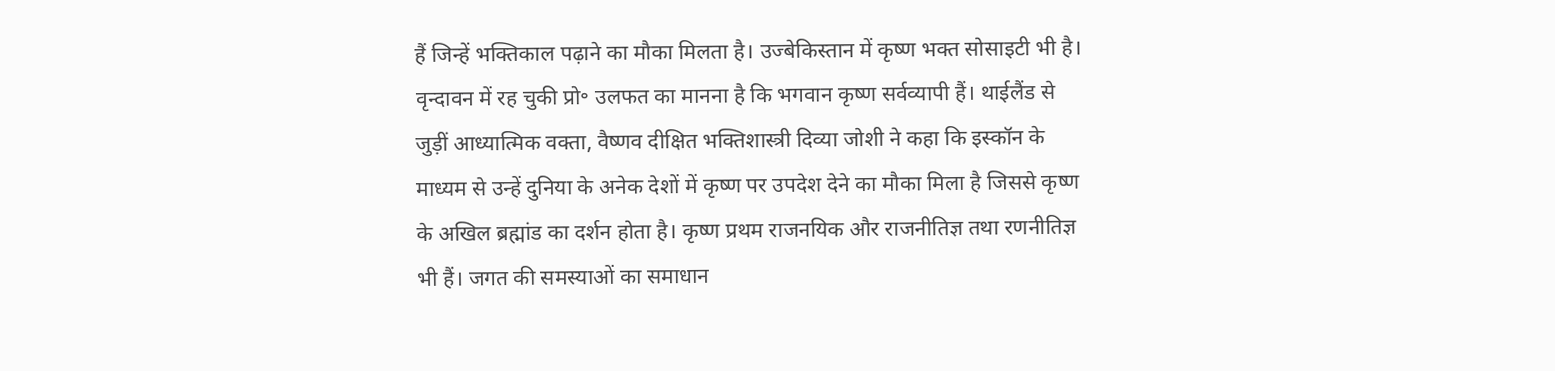हैं जिन्हें भक्तिकाल पढ़ाने का मौका मिलता है। उज्बेकिस्तान में कृष्ण भक्त सोसाइटी भी है। वृन्दावन में रह चुकी प्रो॰ उलफत का मानना है कि भगवान कृष्ण सर्वव्यापी हैं। थाईलैंड से जुड़ीं आध्यात्मिक वक्ता, वैष्णव दीक्षित भक्तिशास्त्री दिव्या जोशी ने कहा कि इस्कॉन के माध्यम से उन्हें दुनिया के अनेक देशों में कृष्ण पर उपदेश देने का मौका मिला है जिससे कृष्ण के अखिल ब्रह्मांड का दर्शन होता है। कृष्ण प्रथम राजनयिक और राजनीतिज्ञ तथा रणनीतिज्ञ भी हैं। जगत की समस्याओं का समाधान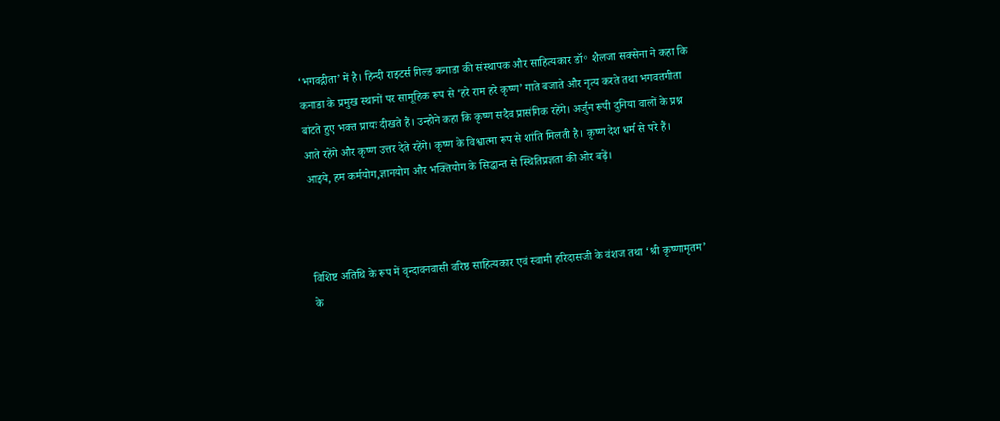‘भगवद्गीता’ में है। हिन्दी राइटर्स गिल्ड कनाडा की संस्थापक और साहित्यकार डॉ॰ शैलजा सक्सेना ने कहा कि कनाडा के प्रमुख स्थानों पर सामूहिक रूप से ‘हरे राम हरे कृष्ण’ गाते बजाते और नृत्य करते तथा भगवतगीता बांटते हुए भक्त प्रायः दीखते हैं। उन्होने कहा कि कृष्ण सदैव प्रासंगिक रहेंगे। अर्जुन रूपी दुनिया वालों के प्रश्न आते रहेंगे और कृष्ण उत्तर देते रहेंगे। कृष्ण के विश्वात्मा रूप से शांति मिलती है। कृष्ण देश धर्म से परे हैं। आइये, हम कर्मयोग,ज्ञानयोग और भक्तियोग के सिद्धान्त से स्थितिप्रज्ञता की ओर बढ़ें।



विशिष्ट अतिथि के रूप में वृन्दावनवासी वरिष्ठ साहित्यकार एवं स्वामी हरिदासजी के वंशज तथा ‘श्री कृष्णामृतम’ के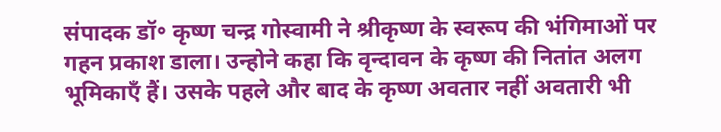संपादक डॉ॰ कृष्ण चन्द्र गोस्वामी ने श्रीकृष्ण के स्वरूप की भंगिमाओं पर गहन प्रकाश डाला। उन्होने कहा कि वृन्दावन के कृष्ण की नितांत अलग भूमिकाएँ हैं। उसके पहले और बाद के कृष्ण अवतार नहीं अवतारी भी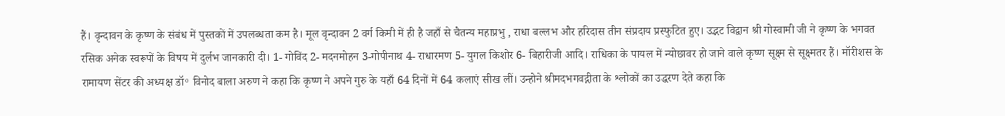हैं। वृन्दावन के कृष्ण के संबंध में पुस्तकों में उपलब्धता कम है। मूल वृन्दावन 2 वर्ग किमी में ही है जहाँ से चैतन्य महाप्रभु , राधा बल्लभ और हरिदास तीन संप्रदाय प्रस्फुटित हुए। उद्भट विद्वान श्री गोस्वामी जी ने कृष्ण के भगवत रसिक अनेक स्वरूपों के विषय में दुर्लभ जानकारी दी। 1- गोविंद 2- मदनमोहन 3-गोपीनाथ 4- राधारमण 5- युगल किशोर 6- बिहारीजी आदि। राधिका के पायल में न्योछावर हो जाने वाले कृष्ण सूक्ष्म से सूक्ष्मतर हैं। मॉरीशस के रामायण सेंटर की अध्यक्ष डॉ॰ विनोद बाला अरुण ने कहा कि कृष्ण ने अपने गुरु के यहाँ 64 दिनों में 64 कलाएं सीख लीं। उन्होने श्रीमदभगवद्गीता के श्लोकों का उद्धरण देते कहा कि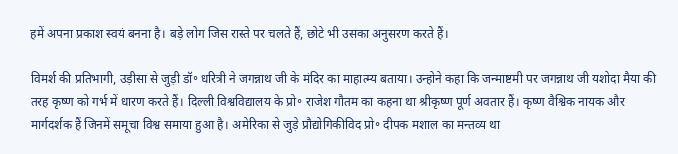हमें अपना प्रकाश स्वयं बनना है। बड़े लोग जिस रास्ते पर चलते हैं, छोटे भी उसका अनुसरण करते हैं।

विमर्श की प्रतिभागी, उड़ीसा से जुड़ी डॉ॰ धरित्री ने जगन्नाथ जी के मंदिर का माहात्म्य बताया। उन्होने कहा कि जन्माष्टमी पर जगन्नाथ जी यशोदा मैया की तरह कृष्ण को गर्भ में धारण करते हैं। दिल्ली विश्वविद्यालय के प्रो॰ राजेश गौतम का कहना था श्रीकृष्ण पूर्ण अवतार हैं। कृष्ण वैश्विक नायक और मार्गदर्शक हैं जिनमें समूचा विश्व समाया हुआ है। अमेरिका से जुड़े प्रौद्योगिकीविद प्रो॰ दीपक मशाल का मन्तव्य था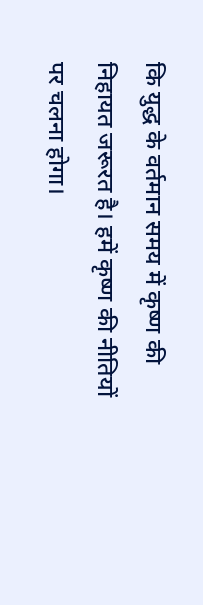कि युद्ध के वर्तमान समय में कृष्ण की निहायत जरूरत है। हमें कृष्ण की नीतियों पर चलना होगा।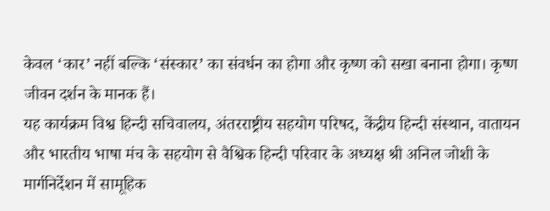केवल ‘कार’ नहीं बल्कि ‘संस्कार’ का संवर्धन का होगा और कृष्ण को सखा बनाना होगा। कृष्ण जीवन दर्शन के मानक हैं।
यह कार्यक्रम विश्व हिन्दी सचिवालय, अंतरराष्ट्रीय सहयोग परिषद, केंद्रीय हिन्दी संस्थान, वातायन और भारतीय भाषा मंच के सहयोग से वैश्विक हिन्दी परिवार के अध्यक्ष श्री अनिल जोशी के मार्गनिर्देशन में सामूहिक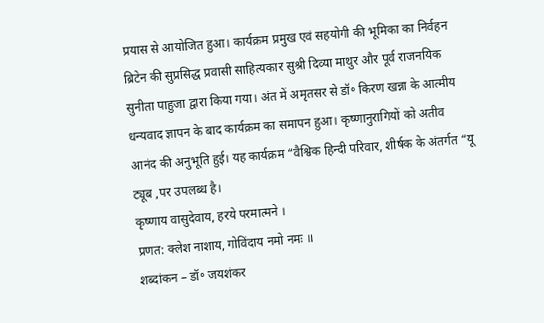प्रयास से आयोजित हुआ। कार्यक्रम प्रमुख एवं सहयोगी की भूमिका का निर्वहन ब्रिटेन की सुप्रसिद्ध प्रवासी साहित्यकार सुश्री दिव्या माथुर और पूर्व राजनयिक सुनीता पाहुजा द्वारा किया गया। अंत में अमृतसर से डॉ॰ किरण खन्ना के आत्मीय धन्यवाद ज्ञापन के बाद कार्यक्रम का समापन हुआ। कृष्णानुरागियों को अतीव आनंद की अनुभूति हुई। यह कार्यक्रम “वैश्विक हिन्दी परिवार, शीर्षक के अंतर्गत “यू ट्यूब ,पर उपलब्ध है।
कृष्णाय वासुदेवाय, हरये परमात्मने ।
प्रणत: क्लेश नाशाय, गोविंदाय नमो नमः ॥
शब्दांकन – डॉ॰ जयशंकर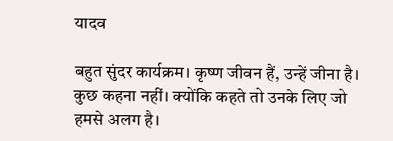यादव

बहुत सुंदर कार्यक्रम। कृष्ण जीवन हैं, उन्हें जीना है। कुछ कहना नहीं। क्योंकि कहते तो उनके लिए जो हमसे अलग है।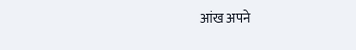आंख अपने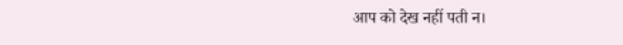आप को देख नहीं पती न।